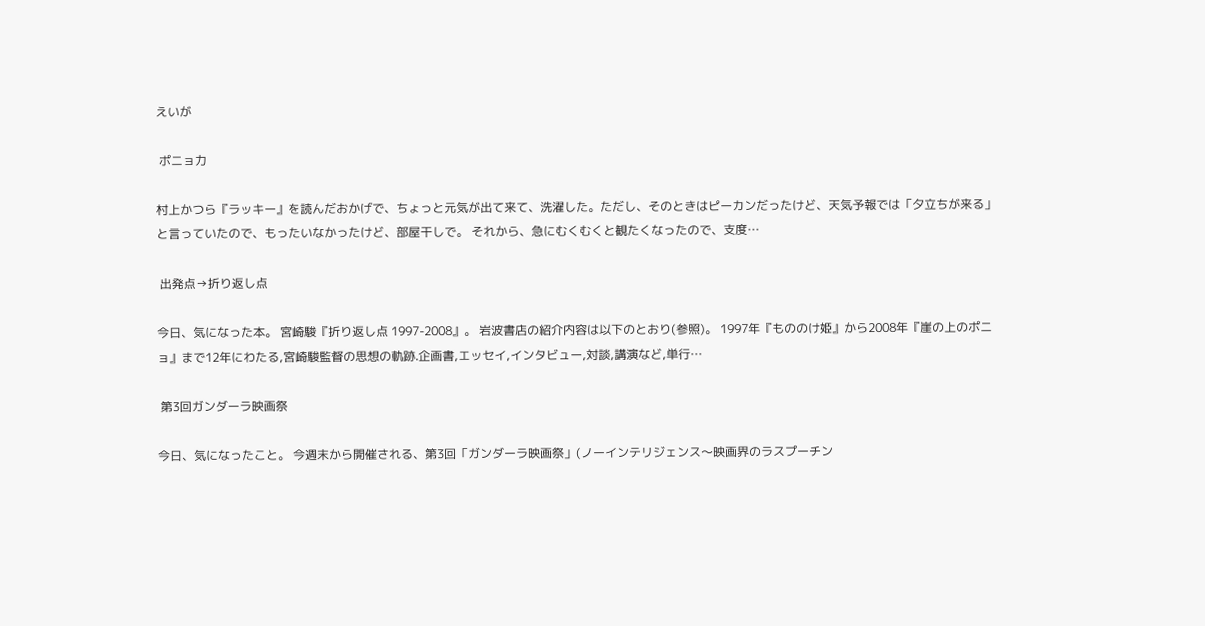えいが

 ポニョ力

村上かつら『ラッキー』を読んだおかげで、ちょっと元気が出て来て、洗濯した。ただし、そのときはピーカンだったけど、天気予報では「夕立ちが来る」と言っていたので、もったいなかったけど、部屋干しで。 それから、急にむくむくと観たくなったので、支度…

 出発点→折り返し点

今日、気になった本。 宮崎駿『折り返し点 1997-2008』。 岩波書店の紹介内容は以下のとおり(参照)。 1997年『もののけ姫』から2008年『崖の上のポニョ』まで12年にわたる,宮崎駿監督の思想の軌跡.企画書,エッセイ,インタビュー,対談,講演など,単行…

 第3回ガンダーラ映画祭

今日、気になったこと。 今週末から開催される、第3回「ガンダーラ映画祭」(ノーインテリジェンス〜映画界のラスプーチン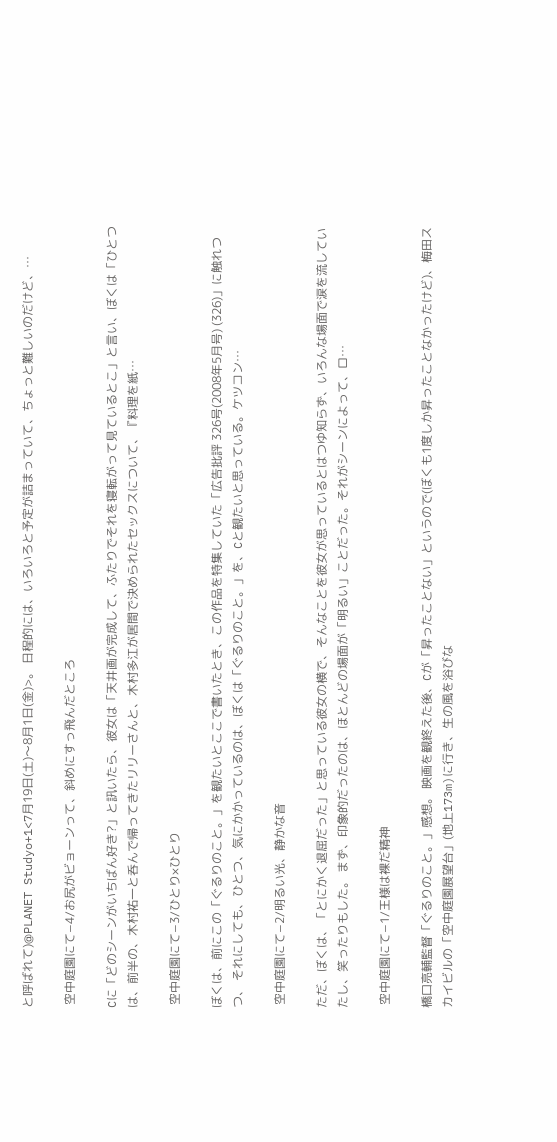と呼ばれて)@PLANET Studyo+1<7月19日(土)〜8月1日(金)>。 日程的には、いろいろと予定が詰まっていて、ちょっと難しいのだけど、…

 空中庭園にて−4/お尻がビョーンって、斜めにすっ飛んだところ

Cに「どのシーンがいちばん好き?」と訊いたら、彼女は「天井画が完成して、ふたりでそれを寝転がって見ているとこ」と言い、ぼくは「ひとつは、前半の、木村祐一と呑んで帰ってきたリリーさんと、木村多江が居間で決められたセックスについて、『料理を紙…

 空中庭園にて−3/ひとり×ひとり

ぼくは、前にこの「ぐるりのこと。」を観たいとここで書いたとき、この作品を特集していた「広告批評 326号(2008年5月号) (326)」に触れつつ、 それにしても、ひとつ、気にかかっているのは、ぼくは「ぐるりのこと。」を、Cと観たいと思っている。ケツコン…

 空中庭園にて−2/明るい光、静かな音

ただ、ぼくは、「とにかく退屈だった」と思っている彼女の横で、そんなことを彼女が思っているとはつゆ知らず、いろんな場面で涙を流していたし、笑ったりもした。 まず、印象的だったのは、ほとんどの場面が「明るい」ことだった。それがシーンによって、ロ…

 空中庭園にて−1/王様は裸だ精神

橋口亮輔監督「ぐるりのこと。」感想。 映画を観終えた後、Cが「昇ったことない」というので(ぼくも1度しか昇ったことなかったけど)、梅田スカイビルの「空中庭園展望台」(地上173m)に行き、生の風を浴びな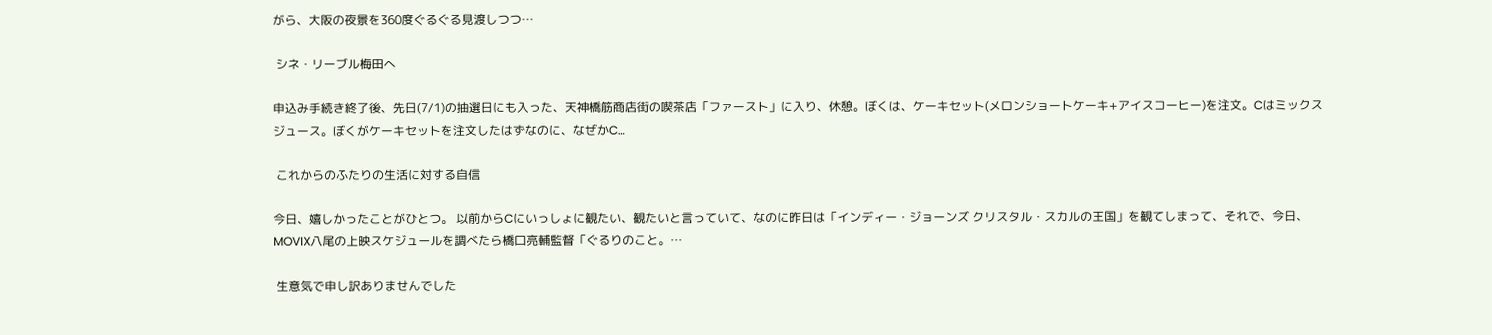がら、大阪の夜景を360度ぐるぐる見渡しつつ…

 シネ・リーブル梅田へ

申込み手続き終了後、先日(7/1)の抽選日にも入った、天神橋筋商店街の喫茶店「ファースト」に入り、休憩。ぼくは、ケーキセット(メロンショートケーキ+アイスコーヒー)を注文。Cはミックスジュース。ぼくがケーキセットを注文したはずなのに、なぜかC…

 これからのふたりの生活に対する自信

今日、嬉しかったことがひとつ。 以前からCにいっしょに観たい、観たいと言っていて、なのに昨日は「インディー・ジョーンズ クリスタル・スカルの王国」を観てしまって、それで、今日、MOVIX八尾の上映スケジュールを調べたら橋口亮輔監督「ぐるりのこと。…

 生意気で申し訳ありませんでした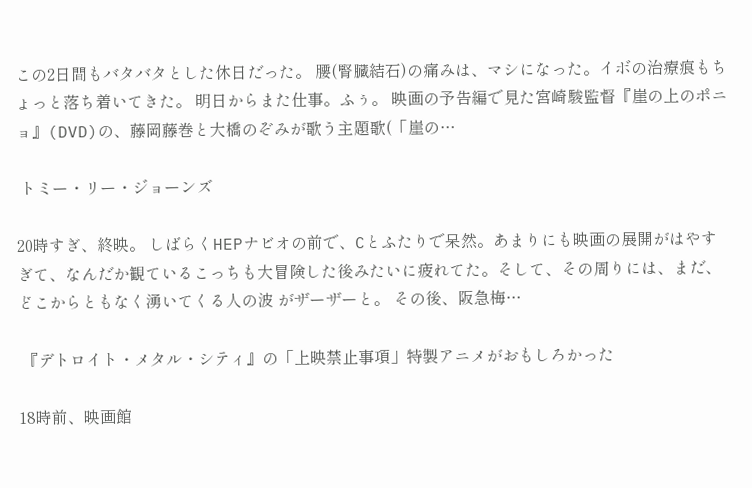この2日間もバタバタとした休日だった。 腰(腎臓結石)の痛みは、マシになった。イボの治療痕もちょっと落ち着いてきた。 明日からまた仕事。ふぅ。 映画の予告編で見た宮崎駿監督『崖の上のポニョ』(DVD)の、藤岡藤巻と大橋のぞみが歌う主題歌(「崖の…

 トミー・リー・ジョーンズ

20時すぎ、終映。 しばらくHEPナビオの前で、Cとふたりで呆然。あまりにも映画の展開がはやすぎて、なんだか観ているこっちも大冒険した後みたいに疲れてた。そして、その周りには、まだ、どこからともなく湧いてくる人の波 がザーザーと。 その後、阪急梅…

 『デトロイト・メタル・シティ』の「上映禁止事項」特製アニメがおもしろかった

18時前、映画館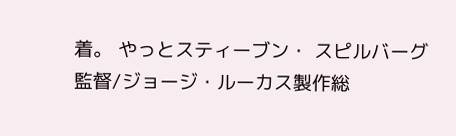着。 やっとスティーブン・ スピルバーグ監督/ジョージ・ルーカス製作総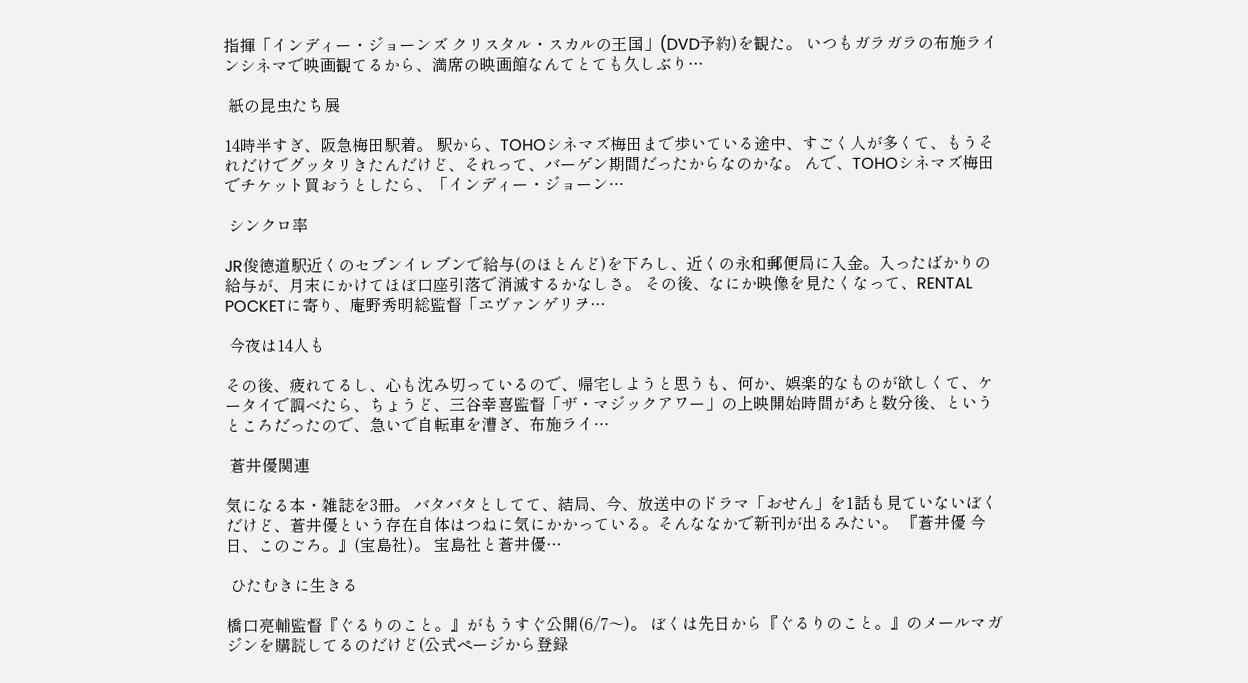指揮「インディー・ジョーンズ クリスタル・スカルの王国」(DVD予約)を観た。 いつもガラガラの布施ラインシネマで映画観てるから、満席の映画館なんてとても久しぶり…

 紙の昆虫たち展

14時半すぎ、阪急梅田駅着。 駅から、TOHOシネマズ梅田まで歩いている途中、すごく人が多くて、もうそれだけでグッタリきたんだけど、それって、バーゲン期間だったからなのかな。 んで、TOHOシネマズ梅田でチケット買おうとしたら、「インディー・ジョーン…

 シンクロ率

JR俊徳道駅近くのセブンイレブンで給与(のほとんど)を下ろし、近くの永和郵便局に入金。入ったばかりの給与が、月末にかけてほぼ口座引落で消滅するかなしさ。 その後、なにか映像を見たくなって、RENTAL POCKETに寄り、庵野秀明総監督「ヱヴァンゲリヲ…

 今夜は14人も

その後、疲れてるし、心も沈み切っているので、帰宅しようと思うも、何か、娯楽的なものが欲しくて、ケータイで調べたら、ちょうど、三谷幸喜監督「ザ・マジックアワー」の上映開始時間があと数分後、というところだったので、急いで自転車を漕ぎ、布施ライ…

 蒼井優関連

気になる本・雑誌を3冊。 バタバタとしてて、結局、今、放送中のドラマ「おせん」を1話も見ていないぼくだけど、蒼井優という存在自体はつねに気にかかっている。そんななかで新刊が出るみたい。 『蒼井優 今日、このごろ。』(宝島社)。 宝島社と蒼井優…

 ひたむきに生きる

橋口亮輔監督『ぐるりのこと。』がもうすぐ公開(6/7〜)。 ぼくは先日から『ぐるりのこと。』のメールマガジンを購読してるのだけど(公式ページから登録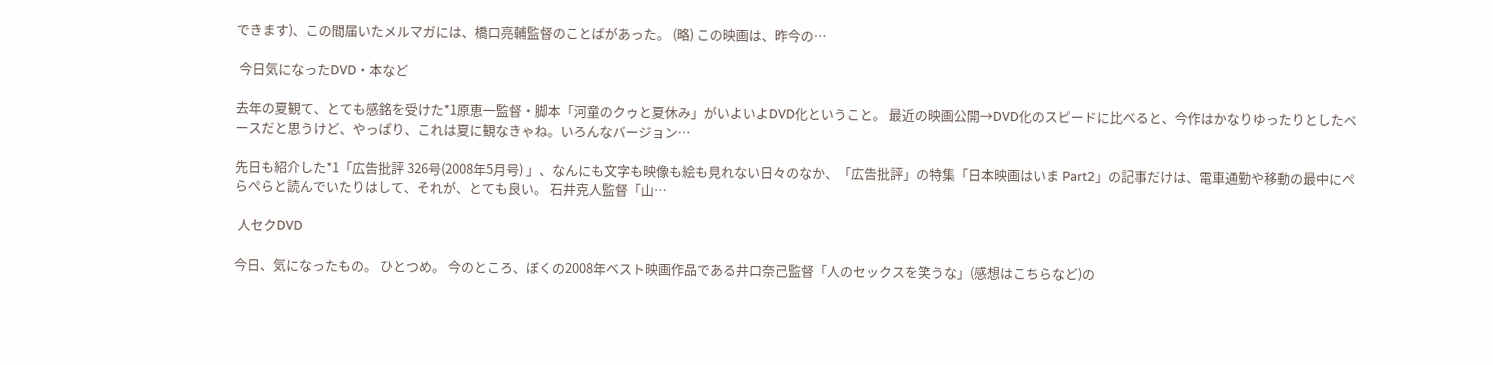できます)、この間届いたメルマガには、橋口亮輔監督のことばがあった。 (略) この映画は、昨今の…

 今日気になったDVD・本など

去年の夏観て、とても感銘を受けた*1原恵一監督・脚本「河童のクゥと夏休み」がいよいよDVD化ということ。 最近の映画公開→DVD化のスピードに比べると、今作はかなりゆったりとしたペースだと思うけど、やっぱり、これは夏に観なきゃね。いろんなバージョン…

先日も紹介した*1「広告批評 326号(2008年5月号) 」、なんにも文字も映像も絵も見れない日々のなか、「広告批評」の特集「日本映画はいま Part2」の記事だけは、電車通勤や移動の最中にぺらぺらと読んでいたりはして、それが、とても良い。 石井克人監督「山…

 人セクDVD

今日、気になったもの。 ひとつめ。 今のところ、ぼくの2008年ベスト映画作品である井口奈己監督「人のセックスを笑うな」(感想はこちらなど)の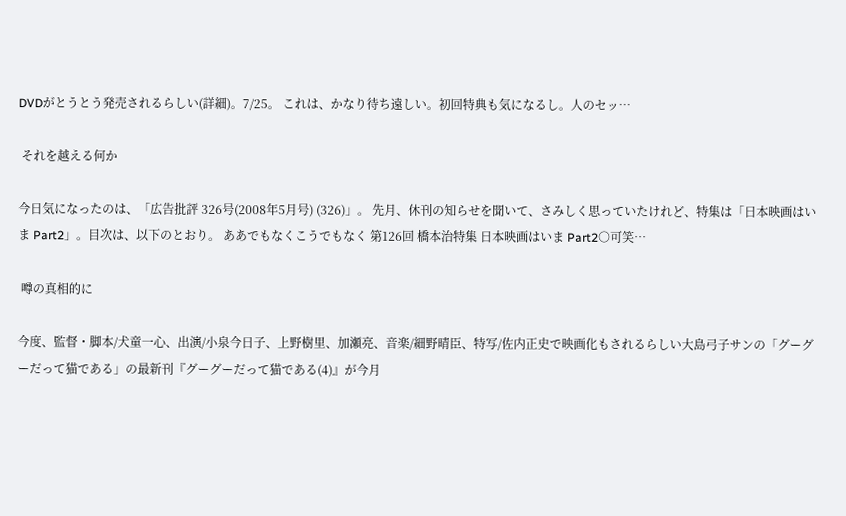DVDがとうとう発売されるらしい(詳細)。7/25。 これは、かなり待ち遠しい。初回特典も気になるし。人のセッ…

 それを越える何か

今日気になったのは、「広告批評 326号(2008年5月号) (326)」。 先月、休刊の知らせを聞いて、さみしく思っていたけれど、特集は「日本映画はいま Part2」。目次は、以下のとおり。 ああでもなくこうでもなく 第126回 橋本治特集 日本映画はいま Part2○可笑…

 噂の真相的に

今度、監督・脚本/犬童一心、出演/小泉今日子、上野樹里、加瀬亮、音楽/細野晴臣、特写/佐内正史で映画化もされるらしい大島弓子サンの「グーグーだって猫である」の最新刊『グーグーだって猫である(4)』が今月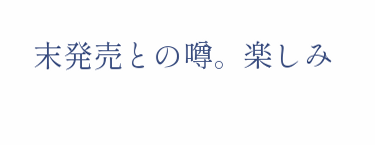末発売との噂。楽しみ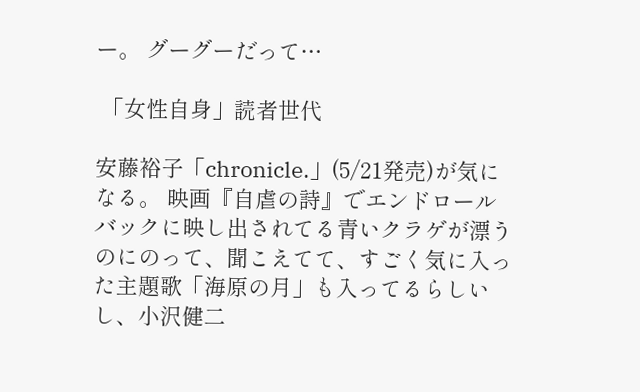ー。 グーグーだって…

 「女性自身」読者世代

安藤裕子「chronicle.」(5/21発売)が気になる。 映画『自虐の詩』でエンドロールバックに映し出されてる青いクラゲが漂うのにのって、聞こえてて、すごく気に入った主題歌「海原の月」も入ってるらしいし、小沢健二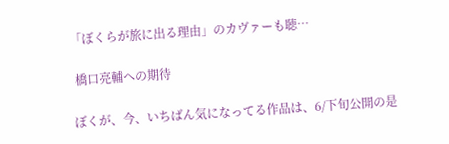「ぼくらが旅に出る理由」のカヴァーも聴…

 橋口亮輔への期待

ぼくが、今、いちばん気になってる作品は、6/下旬公開の是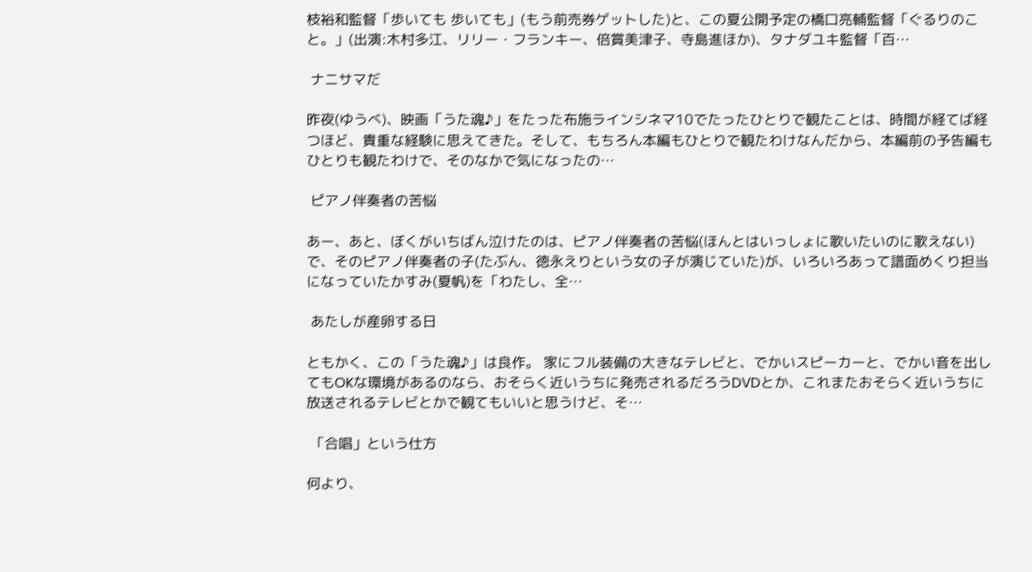枝裕和監督「歩いても 歩いても」(もう前売券ゲットした)と、この夏公開予定の橋口亮輔監督「ぐるりのこと。」(出演:木村多江、リリー・フランキー、倍賞美津子、寺島進ほか)、タナダユキ監督「百…

 ナニサマだ

昨夜(ゆうべ)、映画「うた魂♪」をたった布施ラインシネマ10でたったひとりで観たことは、時間が経てば経つほど、貴重な経験に思えてきた。そして、もちろん本編もひとりで観たわけなんだから、本編前の予告編もひとりも観たわけで、そのなかで気になったの…

 ピアノ伴奏者の苦悩

あー、あと、ぼくがいちばん泣けたのは、ピアノ伴奏者の苦悩(ほんとはいっしょに歌いたいのに歌えない)で、そのピアノ伴奏者の子(たぶん、徳永えりという女の子が演じていた)が、いろいろあって譜面めくり担当になっていたかすみ(夏帆)を「わたし、全…

 あたしが産卵する日

ともかく、この「うた魂♪」は良作。 家にフル装備の大きなテレビと、でかいスピーカーと、でかい音を出してもOKな環境があるのなら、おそらく近いうちに発売されるだろうDVDとか、これまたおそらく近いうちに放送されるテレビとかで観てもいいと思うけど、そ…

 「合唱」という仕方

何より、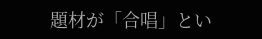題材が「合唱」とい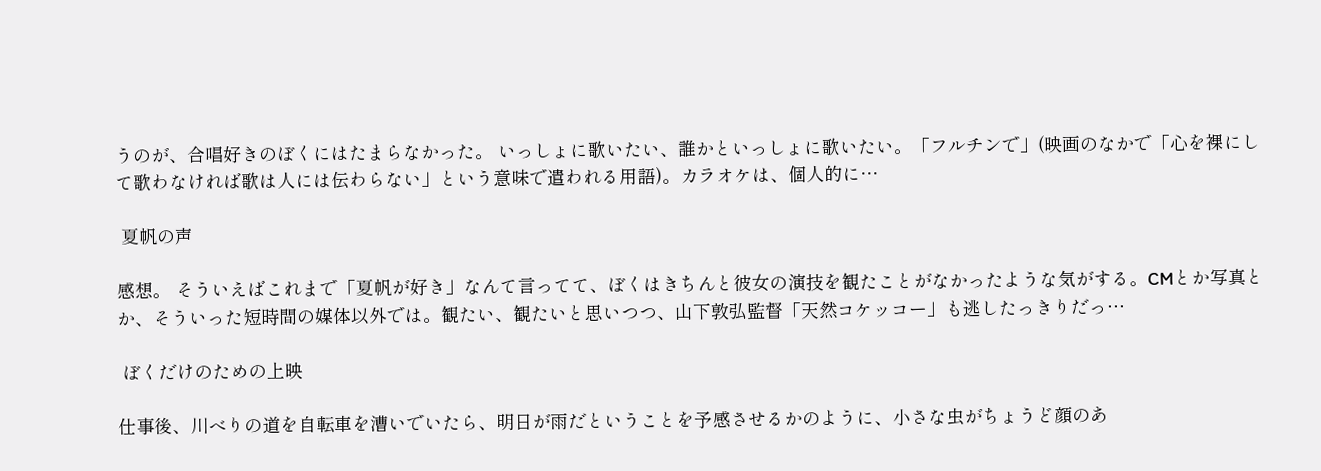うのが、合唱好きのぼくにはたまらなかった。 いっしょに歌いたい、誰かといっしょに歌いたい。「フルチンで」(映画のなかで「心を裸にして歌わなければ歌は人には伝わらない」という意味で遣われる用語)。カラオケは、個人的に…

 夏帆の声

感想。 そういえばこれまで「夏帆が好き」なんて言ってて、ぼくはきちんと彼女の演技を観たことがなかったような気がする。CMとか写真とか、そういった短時間の媒体以外では。観たい、観たいと思いつつ、山下敦弘監督「天然コケッコー」も逃したっきりだっ…

 ぼくだけのための上映

仕事後、川べりの道を自転車を漕いでいたら、明日が雨だということを予感させるかのように、小さな虫がちょうど顔のあ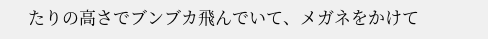たりの高さでブンブカ飛んでいて、メガネをかけて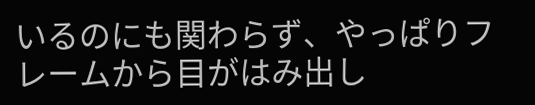いるのにも関わらず、やっぱりフレームから目がはみ出し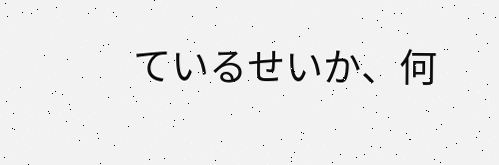ているせいか、何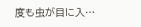度も虫が目に入…